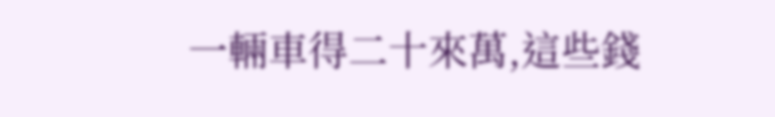一輛車得二十來萬,這些錢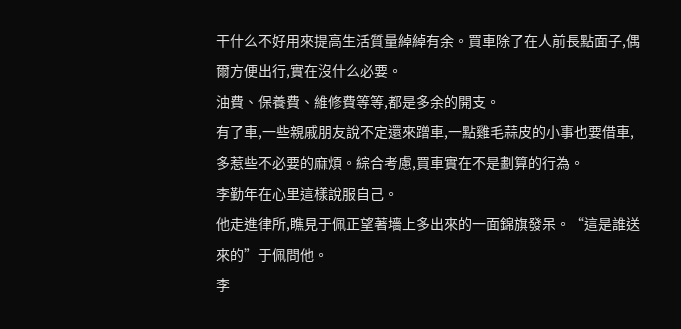干什么不好用來提高生活質量綽綽有余。買車除了在人前長點面子,偶爾方便出行,實在沒什么必要。
油費、保養費、維修費等等,都是多余的開支。
有了車,一些親戚朋友說不定還來蹭車,一點雞毛蒜皮的小事也要借車,多惹些不必要的麻煩。綜合考慮,買車實在不是劃算的行為。
李勤年在心里這樣說服自己。
他走進律所,瞧見于佩正望著墻上多出來的一面錦旗發呆。“這是誰送來的”于佩問他。
李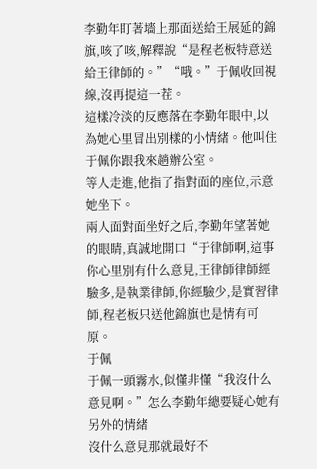李勤年盯著墻上那面送給王展延的錦旗,咳了咳,解釋說“是程老板特意送給王律師的。”“哦。”于佩收回視線,沒再提這一茬。
這樣冷淡的反應落在李勤年眼中,以為她心里冒出別樣的小情緒。他叫住于佩你跟我來趟辦公室。
等人走進,他指了指對面的座位,示意她坐下。
兩人面對面坐好之后,李勤年望著她的眼睛,真誠地開口“于律師啊,這事你心里別有什么意見,王律師律師經驗多,是執業律師,你經驗少,是實習律師,程老板只送他錦旗也是情有可原。
于佩
于佩一頭霧水,似懂非懂“我沒什么意見啊。”怎么李勤年總要疑心她有另外的情緒
沒什么意見那就最好不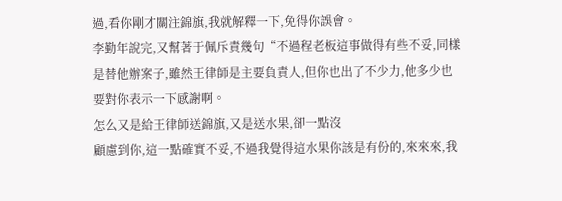過,看你剛才關注錦旗,我就解釋一下,免得你誤會。
李勤年說完,又幫著于佩斥責幾句“不過程老板這事做得有些不妥,同樣是替他辦案子,雖然王律師是主要負責人,但你也出了不少力,他多少也要對你表示一下感謝啊。
怎么又是給王律師送錦旗,又是送水果,卻一點沒
顧慮到你,這一點確實不妥,不過我覺得這水果你該是有份的,來來來,我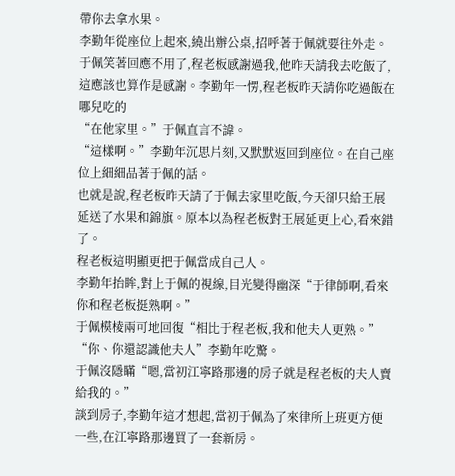帶你去拿水果。
李勤年從座位上起來,繞出辦公桌,招呼著于佩就要往外走。
于佩笑著回應不用了,程老板感謝過我,他昨天請我去吃飯了,這應該也算作是感謝。李勤年一愣,程老板昨天請你吃過飯在哪兒吃的
“在他家里。”于佩直言不諱。
“這樣啊。”李勤年沉思片刻,又默默返回到座位。在自己座位上細細品著于佩的話。
也就是說,程老板昨天請了于佩去家里吃飯,今天卻只給王展延送了水果和錦旗。原本以為程老板對王展延更上心,看來錯了。
程老板這明顯更把于佩當成自己人。
李勤年抬眸,對上于佩的視線,目光變得幽深“于律師啊,看來你和程老板挺熟啊。”
于佩模棱兩可地回復“相比于程老板,我和他夫人更熟。”
“你、你還認識他夫人”李勤年吃驚。
于佩沒隱瞞“嗯,當初江寧路那邊的房子就是程老板的夫人賣給我的。”
談到房子,李勤年這才想起,當初于佩為了來律所上班更方便一些,在江寧路那邊買了一套新房。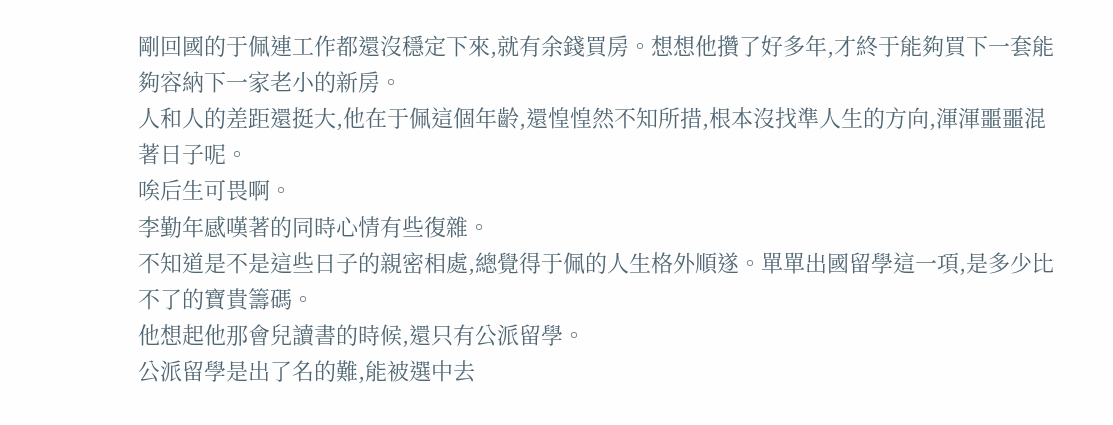剛回國的于佩連工作都還沒穩定下來,就有余錢買房。想想他攢了好多年,才終于能夠買下一套能夠容納下一家老小的新房。
人和人的差距還挺大,他在于佩這個年齡,還惶惶然不知所措,根本沒找準人生的方向,渾渾噩噩混著日子呢。
唉后生可畏啊。
李勤年感嘆著的同時心情有些復雜。
不知道是不是這些日子的親密相處,總覺得于佩的人生格外順遂。單單出國留學這一項,是多少比不了的寶貴籌碼。
他想起他那會兒讀書的時候,還只有公派留學。
公派留學是出了名的難,能被選中去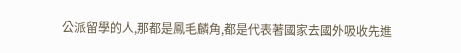公派留學的人,那都是鳳毛麟角,都是代表著國家去國外吸收先進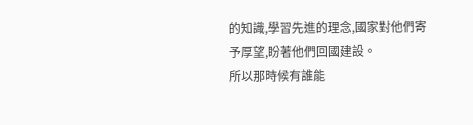的知識,學習先進的理念,國家對他們寄予厚望,盼著他們回國建設。
所以那時候有誰能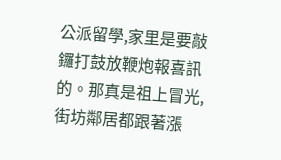公派留學,家里是要敲鑼打鼓放鞭炮報喜訊的。那真是祖上冒光,街坊鄰居都跟著漲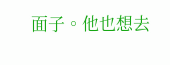面子。他也想去